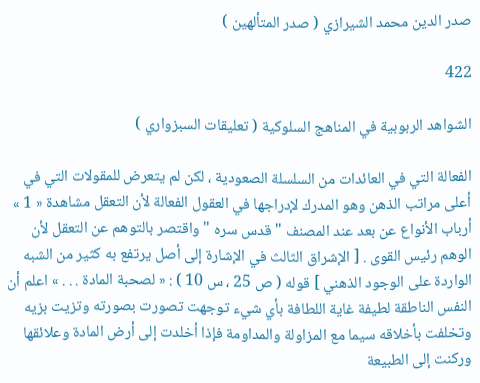صدر الدين محمد الشيرازي ( صدر المتألهين )

422

الشواهد الربوبية في المناهج السلوكية ( تعليقات السبزواري )

الفعالة التي في العائدات من السلسلة الصعودية ، لكن لم يتعرض للمقولات التي في أعلى مراتب الذهن وهو المدرك لإدراجها في العقول الفعالة لأن التعقل مشاهدة « 1 » أرباب الأنواع عن بعد عند المصنف " قدس سره " واقتصر بالتوهم عن التعقل لأن الوهم رئيس القوى . [ الإشراق الثالث في الإشارة إلى أصل يرتفع به كثير من الشبه الواردة على الوجود الذهني ] قوله ( ص 25 ، س 10 ) : « لصحبة المادة . . . » اعلم أن النفس الناطقة لطيفة غاية اللطافة بأي شيء توجهت تصورت بصورته وتزيت بزيه وتخلفت بأخلاقه سيما مع المزاولة والمداومة فإذا أخلدت إلى أرض المادة وعلائقها وركنت إلى الطبيعة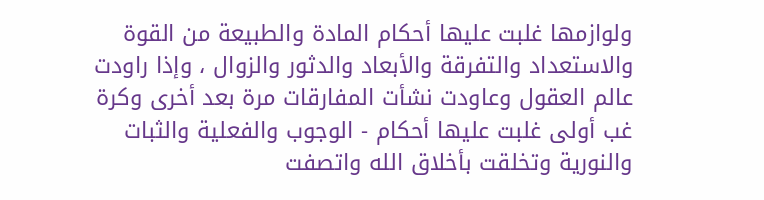ولوازمها غلبت عليها أحكام المادة والطبيعة من القوة والاستعداد والتفرقة والأبعاد والدثور والزوال ، وإذا راودت عالم العقول وعاودت نشأت المفارقات مرة بعد أخرى وكرة غب أولى غلبت عليها أحكام - الوجوب والفعلية والثبات والنورية وتخلقت بأخلاق الله واتصفت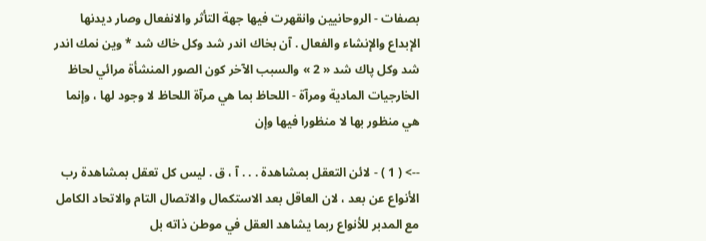بصفات - الروحانيين وانقهرت فيها جهة التأثر والانفعال وصار ديدنها الإبداع والإنشاء والفعال . آن بخاك اندر شد وكل خاك شد * وين نمك اندر شد وكل پاك شد « 2 » والسبب الآخر كون الصور المنشأة مرائي لحاظ الخارجيات المادية ومرآة - اللحاظ بما هي مرآة اللحاظ لا وجود لها ، وإنما هي منظور بها لا منظورا فيها وإن

--> ( 1 ) - لائن التعقل بمشاهدة . . . آ ، ق . ليس كل تعقل بمشاهدة رب الأنواع عن بعد ، لان العاقل بعد الاستكمال والاتصال التام والاتحاد الكامل مع المدبر للأنواع ربما يشاهد العقل في موطن ذاته بل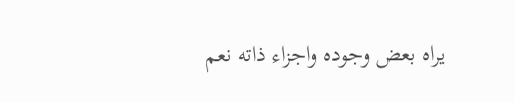يراه بعض وجوده واجزاء ذاته نعم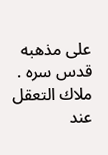على مذهبه قدس سره . ملاك التعقل عند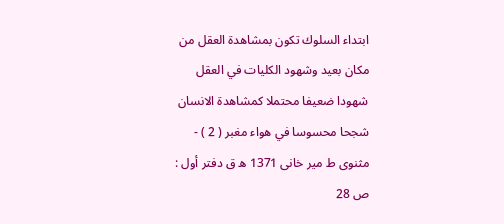ابتداء السلوك تكون بمشاهدة العقل من مكان بعيد وشهود الكليات في العقل شهودا ضعيفا محتملا كمشاهدة الانسان شجحا محسوسا في هواء مغبر ( 2 ) - مثنوى ط مير خانى 1371 ه ق دفتر أول : ص 28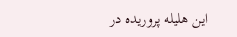اين هليله پروريده در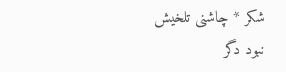شكر * چاشنى تلخيش نبود دگر